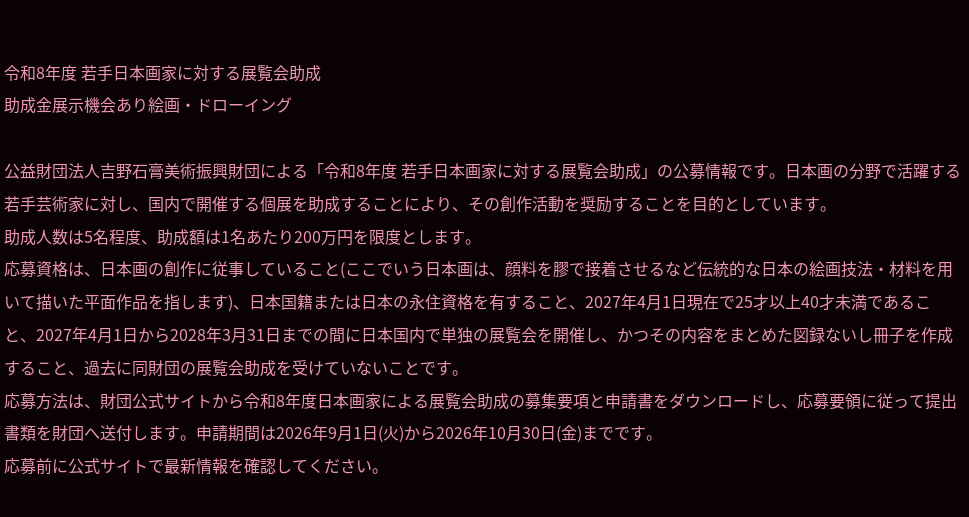令和8年度 若手日本画家に対する展覧会助成
助成金展示機会あり絵画・ドローイング

公益財団法人吉野石膏美術振興財団による「令和8年度 若手日本画家に対する展覧会助成」の公募情報です。日本画の分野で活躍する若手芸術家に対し、国内で開催する個展を助成することにより、その創作活動を奨励することを目的としています。
助成人数は5名程度、助成額は1名あたり200万円を限度とします。
応募資格は、日本画の創作に従事していること(ここでいう日本画は、顔料を膠で接着させるなど伝統的な日本の絵画技法・材料を用いて描いた平面作品を指します)、日本国籍または日本の永住資格を有すること、2027年4月1日現在で25才以上40才未満であること、2027年4月1日から2028年3月31日までの間に日本国内で単独の展覧会を開催し、かつその内容をまとめた図録ないし冊子を作成すること、過去に同財団の展覧会助成を受けていないことです。
応募方法は、財団公式サイトから令和8年度日本画家による展覧会助成の募集要項と申請書をダウンロードし、応募要領に従って提出書類を財団へ送付します。申請期間は2026年9月1日(火)から2026年10月30日(金)までです。
応募前に公式サイトで最新情報を確認してください。